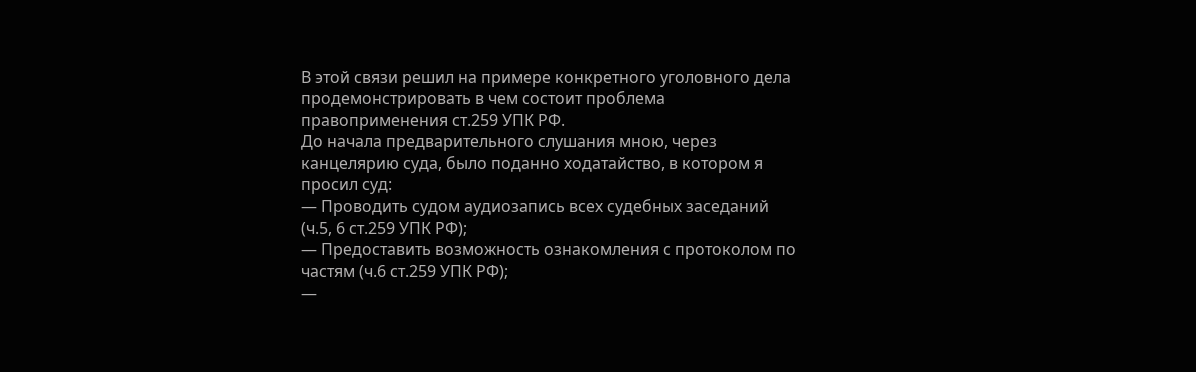В этой связи решил на примере конкретного уголовного дела продемонстрировать в чем состоит проблема правоприменения ст.259 УПК РФ.
До начала предварительного слушания мною, через канцелярию суда, было поданно ходатайство, в котором я просил суд:
— Проводить судом аудиозапись всех судебных заседаний (ч.5, 6 ст.259 УПК РФ);
— Предоставить возможность ознакомления с протоколом по частям (ч.6 ст.259 УПК РФ);
—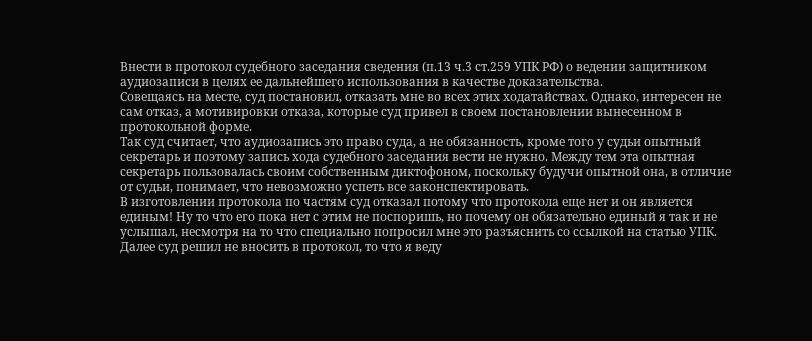Внести в протокол судебного заседания сведения (п.13 ч.3 ст.259 УПК РФ) о ведении защитником аудиозаписи в целях ее дальнейшего использования в качестве доказательства.
Совещаясь на месте, суд постановил, отказать мне во всех этих ходатайствах. Однако, интересен не сам отказ, а мотивировки отказа, которые суд привел в своем постановлении вынесенном в протокольной форме.
Так суд считает, что аудиозапись это право суда, а не обязанность, кроме того у судьи опытный секретарь и поэтому запись хода судебного заседания вести не нужно. Между тем эта опытная секретарь пользовалась своим собственным диктофоном, поскольку будучи опытной она, в отличие от судьи, понимает, что невозможно успеть все законспектировать.
В изготовлении протокола по частям суд отказал потому что протокола еще нет и он является единым! Ну то что его пока нет с этим не поспоришь, но почему он обязательно единый я так и не услышал, несмотря на то что специально попросил мне это разъяснить со ссылкой на статью УПК.
Далее суд решил не вносить в протокол, то что я веду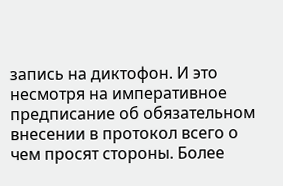запись на диктофон. И это несмотря на императивное предписание об обязательном внесении в протокол всего о чем просят стороны. Более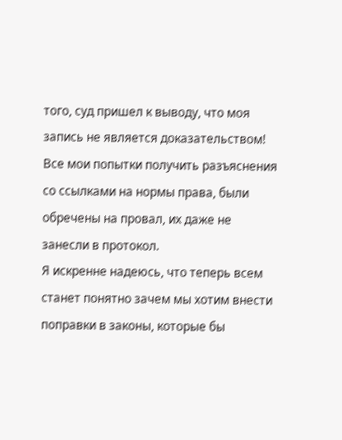того, суд пришел к выводу, что моя запись не является доказательством!
Все мои попытки получить разъяснения со ссылками на нормы права, были обречены на провал, их даже не занесли в протокол.
Я искренне надеюсь, что теперь всем станет понятно зачем мы хотим внести поправки в законы, которые бы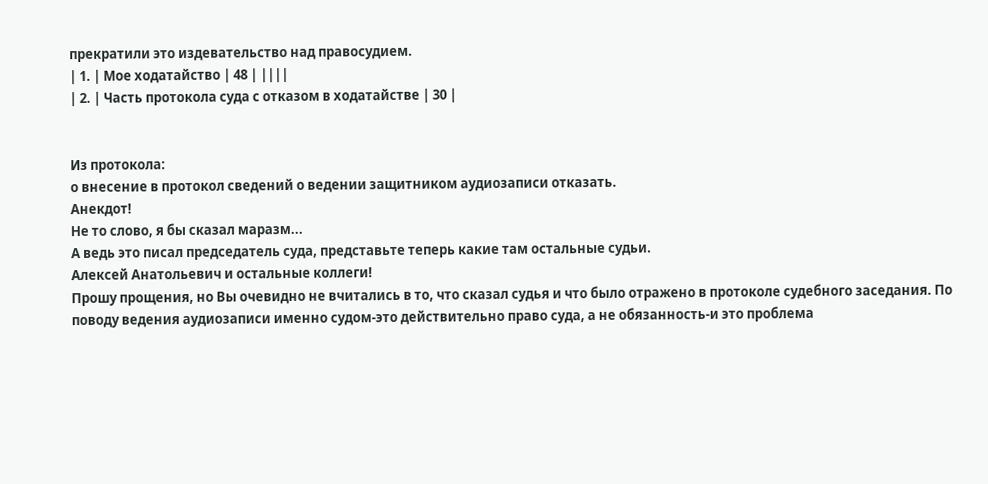прекратили это издевательство над правосудием.
| 1. | Мое ходатайство | 48 | ||||
| 2. | Часть протокола суда с отказом в ходатайстве | 30 |


Из протокола:
о внесение в протокол сведений о ведении защитником аудиозаписи отказать.
Анекдот!
Не то слово, я бы сказал маразм...
А ведь это писал председатель суда, представьте теперь какие там остальные судьи.
Алексей Анатольевич и остальные коллеги!
Прошу прощения, но Вы очевидно не вчитались в то, что сказал судья и что было отражено в протоколе судебного заседания. По поводу ведения аудиозаписи именно судом-это действительно право суда, а не обязанность-и это проблема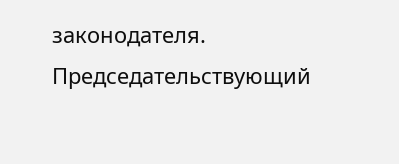законодателя.
Председательствующий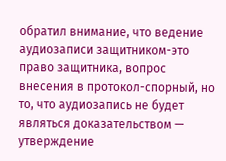обратил внимание, что ведение аудиозаписи защитником-это право защитника, вопрос внесения в протокол-спорный, но то, что аудиозапись не будет являться доказательством — утверждение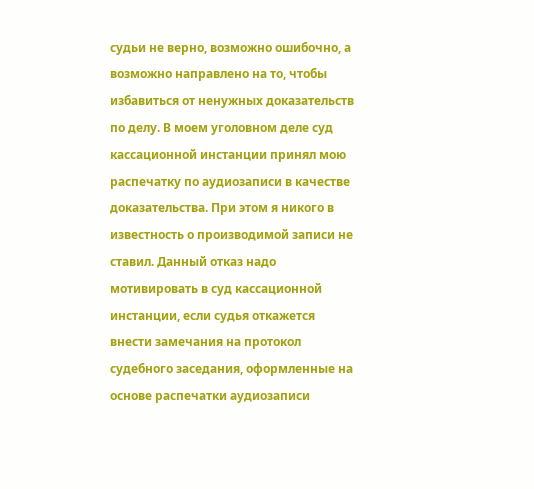судьи не верно, возможно ошибочно, а возможно направлено на то, чтобы избавиться от ненужных доказательств по делу. В моем уголовном деле суд кассационной инстанции принял мою распечатку по аудиозаписи в качестве доказательства. При этом я никого в известность о производимой записи не ставил. Данный отказ надо мотивировать в суд кассационной инстанции, если судья откажется внести замечания на протокол судебного заседания, оформленные на основе распечатки аудиозаписи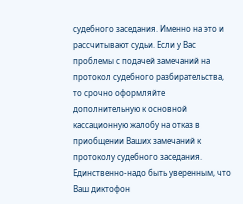судебного заседания. Именно на это и рассчитывают судьи. Если у Вас проблемы с подачей замечаний на протокол судебного разбирательства, то срочно оформляйте дополнительную к основной кассационную жалобу на отказ в приобщении Ваших замечаний к протоколу судебного заседания. Единственно-надо быть уверенным, что Ваш диктофон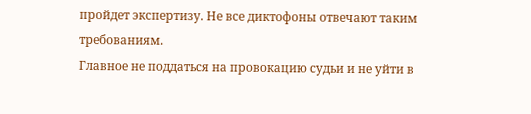пройдет экспертизу. Не все диктофоны отвечают таким требованиям.
Главное не поддаться на провокацию судьи и не уйти в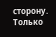сторону. Только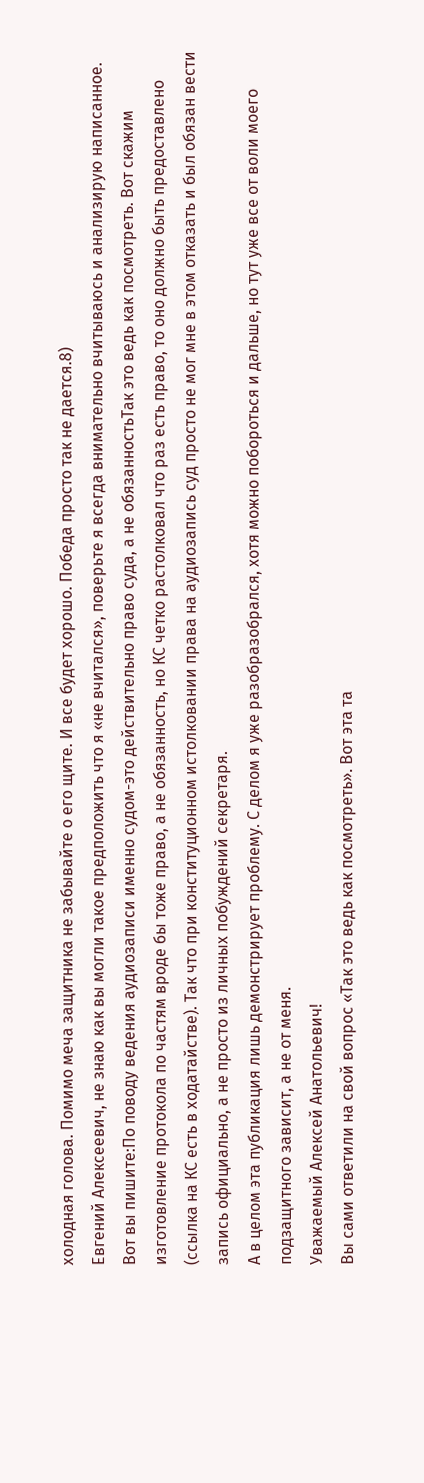холодная голова. Помимо меча защитника не забывайте о его щите. И все будет хорошо. Победа просто так не дается.8)
Евгений Алексеевич, не знаю как вы могли такое предположить что я «не вчитался», поверьте я всегда внимательно вчитываюсь и анализирую написанное.
Вот вы пишите:По поводу ведения аудиозаписи именно судом-это действительно право суда, а не обязанностьТак это ведь как посмотреть. Вот скажим изготовление протокола по частям вроде бы тоже право, а не обязанность, но КС четко растолковал что раз есть право, то оно должно быть предоставлено (ссылка на КС есть в ходатайстве). Так что при конституционном истолковании права на аудиозапись суд просто не мог мне в этом отказать и был обязан вести запись официально, а не просто из личных побуждений секретаря.
А в целом эта публикация лишь демонстрирует проблему. С делом я уже разобразобрался, хотя можно побороться и дальше, но тут уже все от воли моего подзащитного зависит, а не от меня.
Уважаемый Алексей Анатольевич!
Вы сами ответили на свой вопрос «Так это ведь как посмотреть». Вот эта та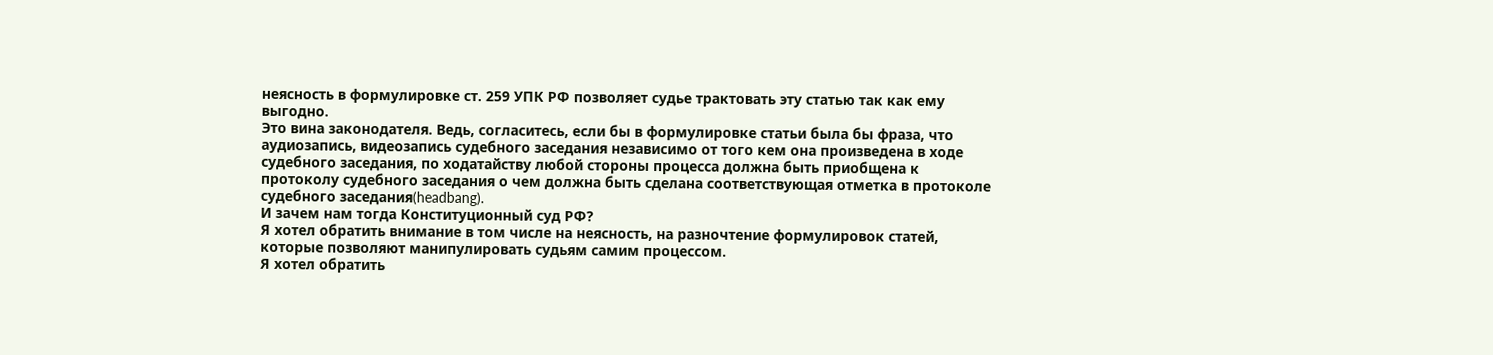неясность в формулировке ст. 259 УПК РФ позволяет судье трактовать эту статью так как ему выгодно.
Это вина законодателя. Ведь, согласитесь, если бы в формулировке статьи была бы фраза, что аудиозапись, видеозапись судебного заседания независимо от того кем она произведена в ходе судебного заседания, по ходатайству любой стороны процесса должна быть приобщена к протоколу судебного заседания о чем должна быть сделана соответствующая отметка в протоколе судебного заседания(headbang).
И зачем нам тогда Конституционный суд РФ?
Я хотел обратить внимание в том числе на неясность, на разночтение формулировок статей, которые позволяют манипулировать судьям самим процессом.
Я хотел обратить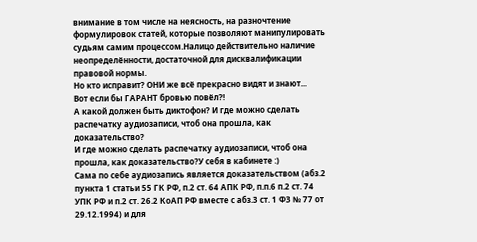внимание в том числе на неясность, на разночтение формулировок статей, которые позволяют манипулировать судьям самим процессом.Налицо действительно наличие неопределённости, достаточной для дисквалификации правовой нормы.
Но кто исправит? ОНИ же всё прекрасно видят и знают...
Вот если бы ГАРАНТ бровью повёл?!
А какой должен быть диктофон? И где можно сделать распечатку аудиозаписи, чтоб она прошла, как доказательство?
И где можно сделать распечатку аудиозаписи, чтоб она прошла, как доказательство?У себя в кабинете :)
Сама по себе аудиозапись является доказательством (абз.2 пункта 1 статьи 55 ГК РФ, п.2 ст. 64 АПК РФ, п.п.6 п.2 ст. 74 УПК РФ и п.2 ст. 26.2 КоАП РФ вместе с абз.3 ст. 1 ФЗ № 77 от 29.12.1994) и для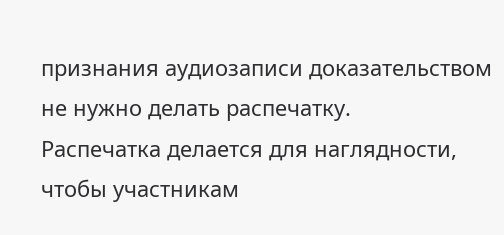признания аудиозаписи доказательством не нужно делать распечатку.
Распечатка делается для наглядности, чтобы участникам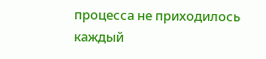процесса не приходилось каждый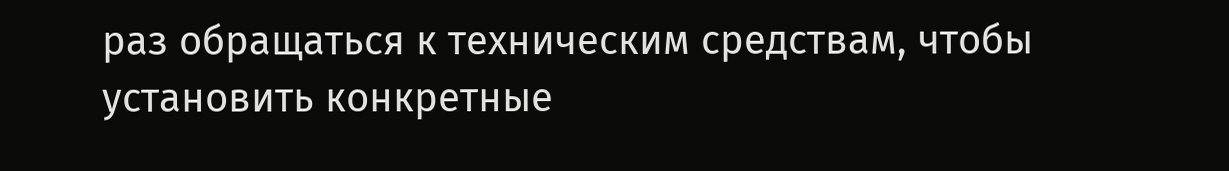раз обращаться к техническим средствам, чтобы установить конкретные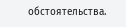обстоятельства.